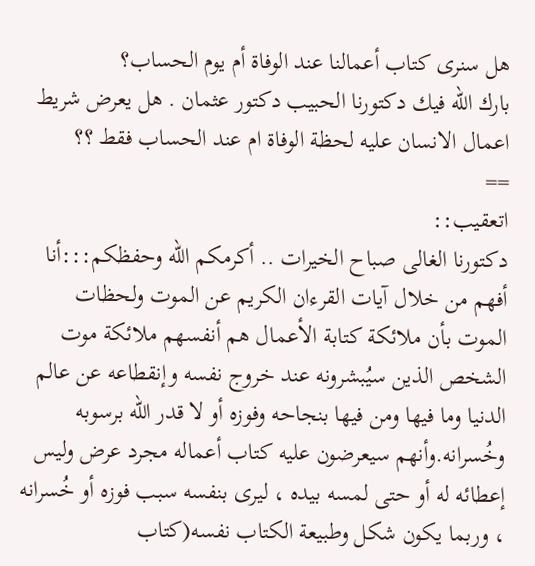هل سنرى كتاب أعمالنا عند الوفاة أم يوم الحساب؟
بارك الله فيك دكتورنا الحبيب دكتور عثمان . هل يعرض شريط اعمال الانسان عليه لحظة الوفاة ام عند الحساب فقط ؟؟
==
اتعقيب::
دكتورنا الغالى صباح الخيرات .. أكرمكم الله وحفظكم:::أنا أفهم من خلال آيات القرءان الكريم عن الموت ولحظات الموت بأن ملائكة كتابة الأعمال هم أنفسهم ملائكة موت الشخص الذين سيُبشرونه عند خروج نفسه وإنقطاعه عن عالم الدنيا وما فيها ومن فيها بنجاحه وفوزه أو لا قدر الله برسوبه وخُسرانه.وأنهم سيعرضون عليه كتاب أعماله مجرد عرض وليس إعطائه له أو حتى لمسه بيده ، ليرى بنفسه سبب فوزه أو خُسرانه ، وربما يكون شكل وطبيعة الكتاب نفسه(كتاب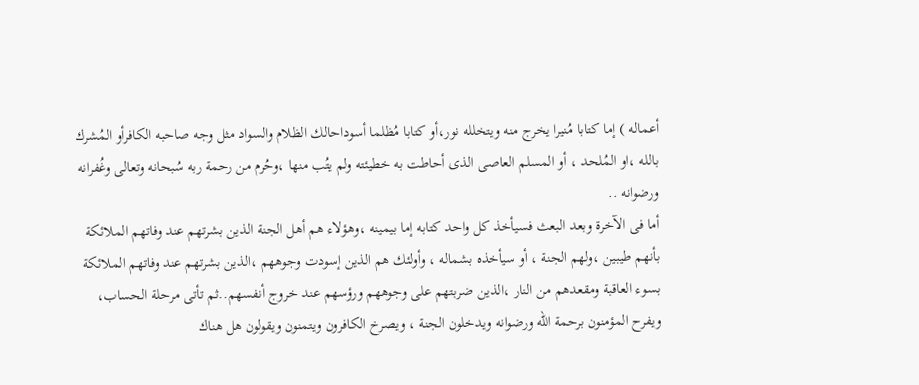أعماله ) إما كتابا مُنيرا يخرج منه ويتخلله نور،أو كتابا مُظلما أسوداحالك الظلام والسواد مثل وجه صاحبه الكافرأو المُشرك بالله ،او المُلحد ، أو المسلم العاصى الذى أحاطت به خطيئته ولم يتُب منها ،وحُرم من رحمة ربه سُبحانه وتعالى وغُفرانه ورضوانه ..
أما فى الآخرة وبعد البعث فسيأخذ كل واحد كتابه إما بيمينه ،وهؤلاء هم أهل الجنة الذين بشرتهم عند وفاتهم الملائكة بأنهم طيبين ،ولهم الجنة ، أو سيأخذه بشماله ، وأولئك هم الذين إسودت وجوههم ،الذين بشرتهم عند وفاتهم الملائكة بسوء العاقبة ومقعدهم من النار ،الذين ضربتهم على وجوههم ورؤسهم عند خروج أنفسهم..ثم تأتى مرحلة الحساب، ويفرح المؤمنون برحمة الله ورضوانه ويدخلون الجنة ، ويصرخ الكافرون ويتمنون ويقولون هل هناك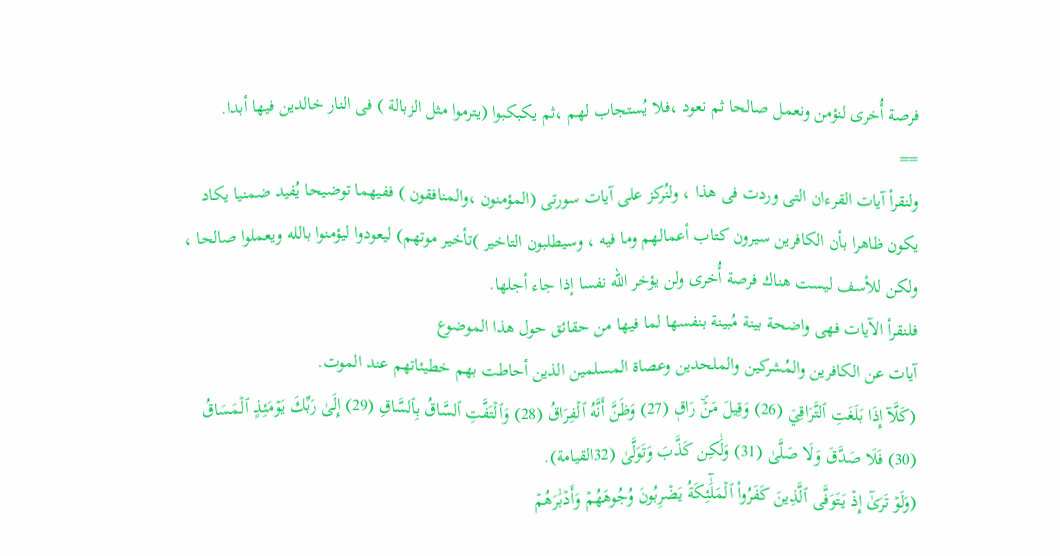فرصة أُخرى لنؤمن ونعمل صالحا ثم نعود ،فلا يُستجاب لهم ،ثم يكبكبوا (يترموا مثل الزبالة ) فى النار خالدين فيها أبدا.
==
ولنقرأ آيات القرءان التى وردت فى هذا ، ولنُركز على آيات سورتى (المؤمنون ،والمنافقون ) ففيهما توضيحا يُفيد ضمنيا يكاد يكون ظاهرا بأن الكافرين سيرون كتاب أعمالهم وما فيه ، وسيطلبون التاخير )تأخير موتهم) ليعودوا ليؤمنوا بالله ويعملوا صالحا ، ولكن للأسف ليست هناك فرصة أُخرى ولن يؤخر الله نفسا إذا جاء أجلها.
فلنقرأ الآيات فهى واضحة بينة مُبينة بنفسها لما فيها من حقائق حول هذا الموضوع
آيات عن الكافرين والمُشركين والملحدين وعصاة المسلمين الذين أحاطت بهم خطيئاتهم عند الموت.
(كَلَّآ إِذَا بَلَغَتِ ٱلتَّرَاقِيَ (26) وَقِيلَ مَنۡۜ رَاقٖ (27) وَظَنَّ أَنَّهُ ٱلۡفِرَاقُ (28) وَٱلۡتَفَّتِ ٱلسَّاقُ بِٱلسَّاقِ (29) إِلَىٰ رَبِّكَ يَوۡمَئِذٍ ٱلۡمَسَاقُ (30) فَلَا صَدَّقَ وَلَا صَلَّىٰ (31) وَلَٰكِن كَذَّبَ وَتَوَلَّىٰ (32القيامة).
(وَلَوۡ تَرَىٰٓ إِذۡ يَتَوَفَّى ٱلَّذِينَ كَفَرُواْ ٱلۡمَلَٰٓئِكَةُ يَضۡرِبُونَ وُجُوهَهُمۡ وَأَدۡبَٰرَهُمۡ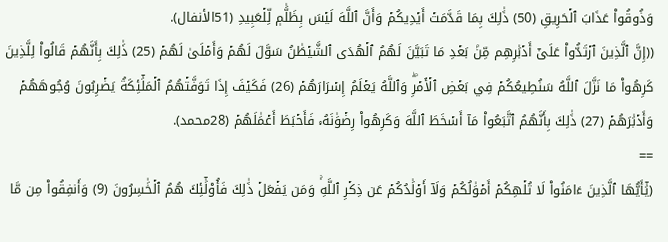وَذُوقُواْ عَذَابَ ٱلۡحَرِيقِ (50) ذَٰلِكَ بِمَا قَدَّمَتۡ أَيۡدِيكُمۡ وَأَنَّ ٱللَّهَ لَيۡسَ بِظَلَّٰمٖ لِّلۡعَبِيدِ (51الأنفال).
((إِنَّ ٱلَّذِينَ ٱرۡتَدُّواْ عَلَىٰٓ أَدۡبَٰرِهِم مِّنۢ بَعۡدِ مَا تَبَيَّنَ لَهُمُ ٱلۡهُدَى ٱلشَّيۡطَٰنُ سَوَّلَ لَهُمۡ وَأَمۡلَىٰ لَهُمۡ (25) ذَٰلِكَ بِأَنَّهُمۡ قَالُواْ لِلَّذِينَ كَرِهُواْ مَا نَزَّلَ ٱللَّهُ سَنُطِيعُكُمۡ فِي بَعۡضِ ٱلۡأَمۡرِۖ وَٱللَّهُ يَعۡلَمُ إِسۡرَارَهُمۡ (26) فَكَيۡفَ إِذَا تَوَفَّتۡهُمُ ٱلۡمَلَٰٓئِكَةُ يَضۡرِبُونَ وُجُوهَهُمۡ وَأَدۡبَٰرَهُمۡ (27) ذَٰلِكَ بِأَنَّهُمُ ٱتَّبَعُواْ مَآ أَسۡخَطَ ٱللَّهَ وَكَرِهُواْ رِضۡوَٰنَهُۥ فَأَحۡبَطَ أَعۡمَٰلَهُمۡ (28محمد).
==
(يَٰٓأَيُّهَا ٱلَّذِينَ ءَامَنُواْ لَا تُلۡهِكُمۡ أَمۡوَٰلُكُمۡ وَلَآ أَوۡلَٰدُكُمۡ عَن ذِكۡرِ ٱللَّهِۚ وَمَن يَفۡعَلۡ ذَٰلِكَ فَأُوْلَٰٓئِكَ هُمُ ٱلۡخَٰسِرُونَ (9) وَأَنفِقُواْ مِن مَّا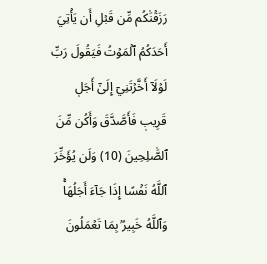رَزَقۡنَٰكُم مِّن قَبۡلِ أَن يَأۡتِيَ أَحَدَكُمُ ٱلۡمَوۡتُ فَيَقُولَ رَبِّ لَوۡلَآ أَخَّرۡتَنِيٓ إِلَىٰٓ أَجَلٖ قَرِيبٖ فَأَصَّدَّقَ وَأَكُن مِّنَ ٱلصَّٰلِحِينَ (10) وَلَن يُؤَخِّرَ ٱللَّهُ نَفۡسًا إِذَا جَآءَ أَجَلُهَاۚ وَٱللَّهُ خَبِيرُۢ بِمَا تَعۡمَلُونَ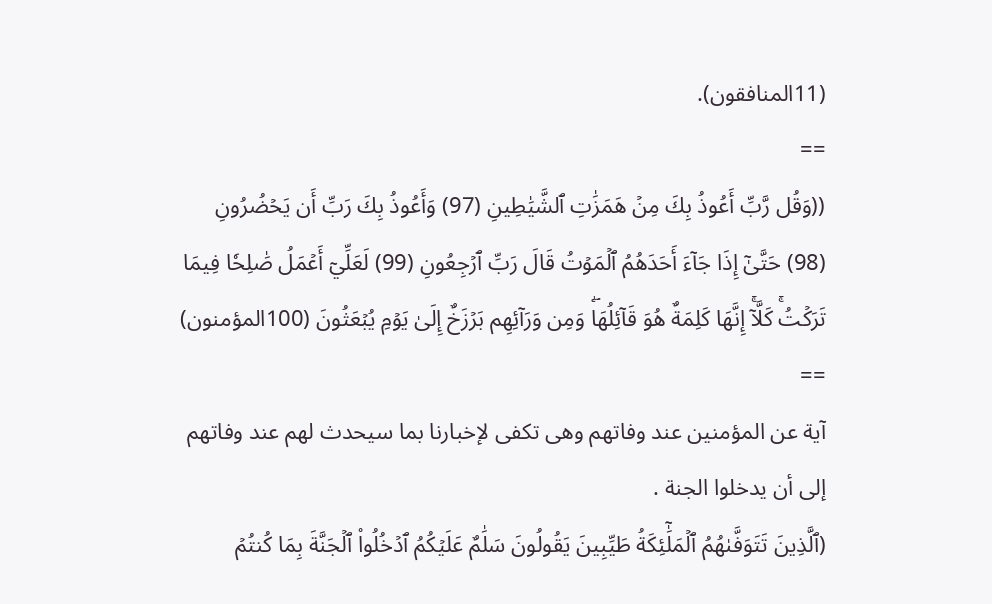(11المنافقون).
==
((وَقُل رَّبِّ أَعُوذُ بِكَ مِنۡ هَمَزَٰتِ ٱلشَّيَٰطِينِ (97) وَأَعُوذُ بِكَ رَبِّ أَن يَحۡضُرُونِ (98) حَتَّىٰٓ إِذَا جَآءَ أَحَدَهُمُ ٱلۡمَوۡتُ قَالَ رَبِّ ٱرۡجِعُونِ (99) لَعَلِّيٓ أَعۡمَلُ صَٰلِحٗا فِيمَا تَرَكۡتُۚ كَلَّآۚ إِنَّهَا كَلِمَةٌ هُوَ قَآئِلُهَاۖ وَمِن وَرَآئِهِم بَرۡزَخٌ إِلَىٰ يَوۡمِ يُبۡعَثُونَ (100المؤمنون)
==
آية عن المؤمنين عند وفاتهم وهى تكفى لإخبارنا بما سيحدث لهم عند وفاتهم إلى أن يدخلوا الجنة .
(ٱلَّذِينَ تَتَوَفَّىٰهُمُ ٱلۡمَلَٰٓئِكَةُ طَيِّبِينَ يَقُولُونَ سَلَٰمٌ عَلَيۡكُمُ ٱدۡخُلُواْ ٱلۡجَنَّةَ بِمَا كُنتُمۡ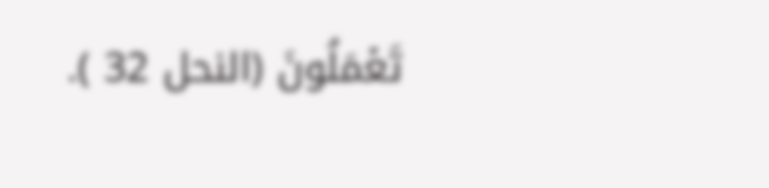تَعۡمَلُونَ (النحل 32 ).